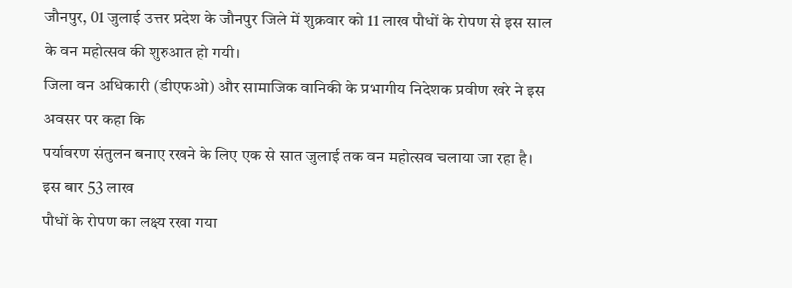जौनपुर, 01 जुलाई उत्तर प्रदेश के जौनपुर जिले में शुक्रवार को 11 लाख पौधों के रोपण से इस साल
के वन महोत्सव की शुरुआत हो गयी।
जिला वन अधिकारी (डीएफओ) और सामाजिक वानिकी के प्रभागीय निदेशक प्रवीण खरे ने इस अवसर पर कहा कि
पर्यावरण संतुलन बनाए रखने के लिए एक से सात जुलाई तक वन महोत्सव चलाया जा रहा है।
इस बार 53 लाख
पौधों के रोपण का लक्ष्य रखा गया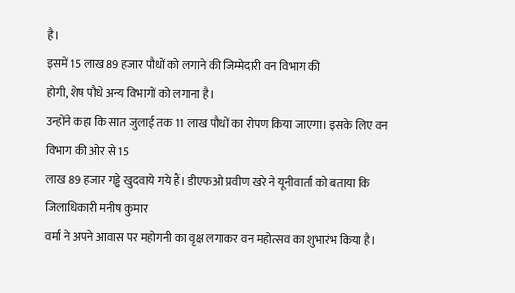है।
इसमें 15 लाख 89 हजार पौधों को लगाने की जिम्मेदारी वन विभाग की
होगी, शेष पौधे अन्य विभागों को लगाना है।
उन्होंने कहा कि सात जुलाई तक 11 लाख पौधों का रोपण किया जाएगा। इसके लिए वन विभाग की ओर से 15
लाख 89 हजार गड्ढे खुदवाये गये हैं। डीएफओ प्रवीण खरे ने यूनीवार्ता को बताया कि जिलाधिकारी मनीष कुमार
वर्मा ने अपने आवास पर महोगनी का वृक्ष लगाकर वन महोत्सव का शुभारंभ किया है।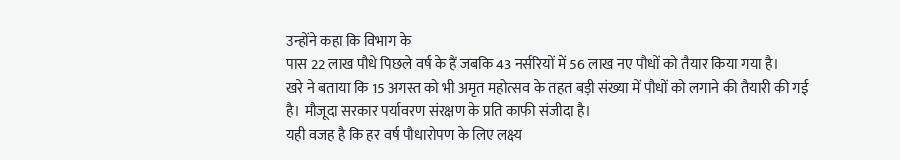उन्होंने कहा कि विभाग के
पास 22 लाख पौधे पिछले वर्ष के हैं जबकि 43 नर्सरियों में 56 लाख नए पौधों को तैयार किया गया है।
खरे ने बताया कि 15 अगस्त को भी अमृत महोत्सव के तहत बड़ी संख्या में पौधों को लगाने की तैयारी की गई
है। मौजूदा सरकार पर्यावरण संरक्षण के प्रति काफी संजीदा है।
यही वजह है कि हर वर्ष पौधारोपण के लिए लक्ष्य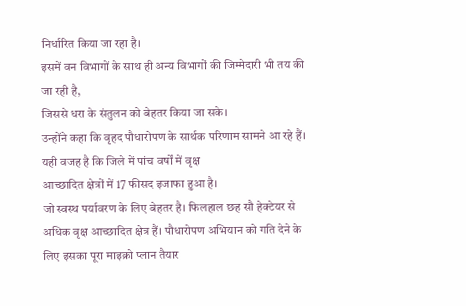निर्धारित किया जा रहा है।
इसमें वन विभागों के साथ ही अन्य विभागों की जिम्मेदारी भी तय की जा रही है,
जिससे धरा के संतुलन को बेहतर किया जा सके।
उन्होंने कहा कि वृहद पौधारोपण के सार्थक परिणाम सामने आ रहे हैं। यही वजह है कि जिले में पांच वर्षों में वृक्ष
आच्छादित क्षेत्रों में 17 फीसद इजाफा हुआ है।
जो स्वस्थ पर्यावरण के लिए बेहतर है। फिलहाल छह सौ हेक्टेयर से
अधिक वृक्ष आच्छादित क्षेत्र हैं। पौधारोपण अभियान को गति देने के लिए इसका पूरा माइक्रो प्लान तैयार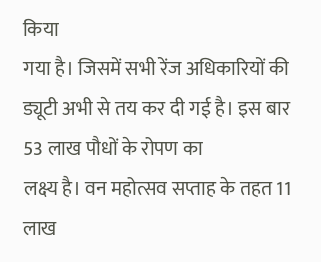किया
गया है। जिसमें सभी रेंज अधिकारियों की ड्यूटी अभी से तय कर दी गई है। इस बार 53 लाख पौधों के रोपण का
लक्ष्य है। वन महोत्सव सप्ताह के तहत 11 लाख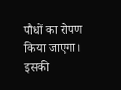पौधों का रोपण किया जाएगा।
इसकी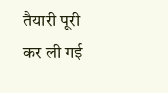तैयारी पूरी कर ली गई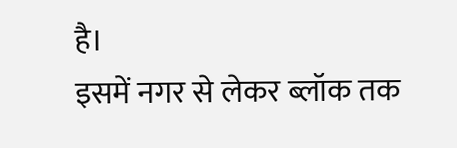है।
इसमें नगर से लेकर ब्लॉक तक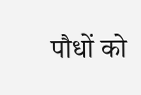पौधों को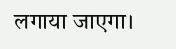लगाया जाएगा।